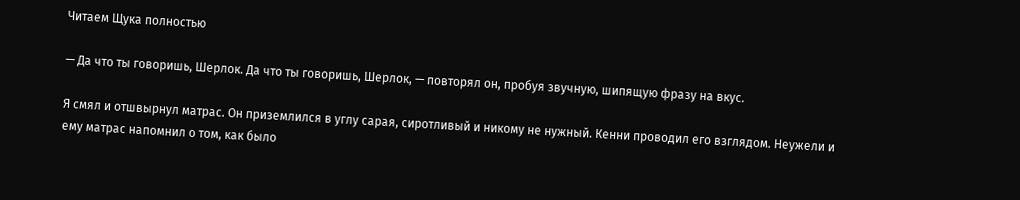Читаем Щука полностью

— Да что ты говоришь, Шерлок. Да что ты говоришь, Шерлок, — повторял он, пробуя звучную, шипящую фразу на вкус.

Я смял и отшвырнул матрас. Он приземлился в углу сарая, сиротливый и никому не нужный. Кенни проводил его взглядом. Неужели и ему матрас напомнил о том, как было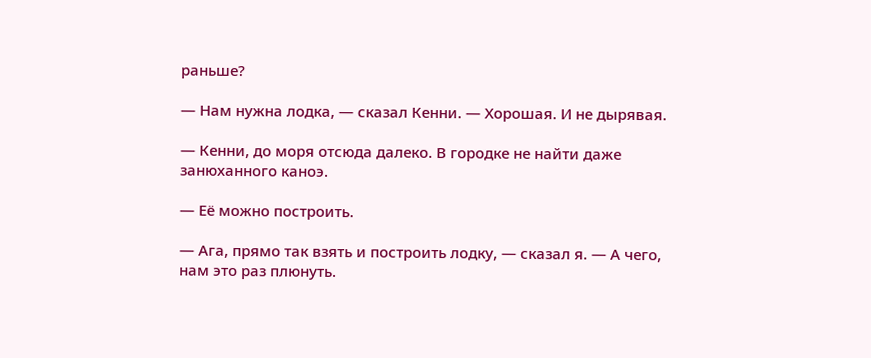раньше?

— Нам нужна лодка, — сказал Кенни. — Хорошая. И не дырявая.

— Кенни, до моря отсюда далеко. В городке не найти даже занюханного каноэ.

— Её можно построить.

— Ага, прямо так взять и построить лодку, — сказал я. — А чего, нам это раз плюнуть.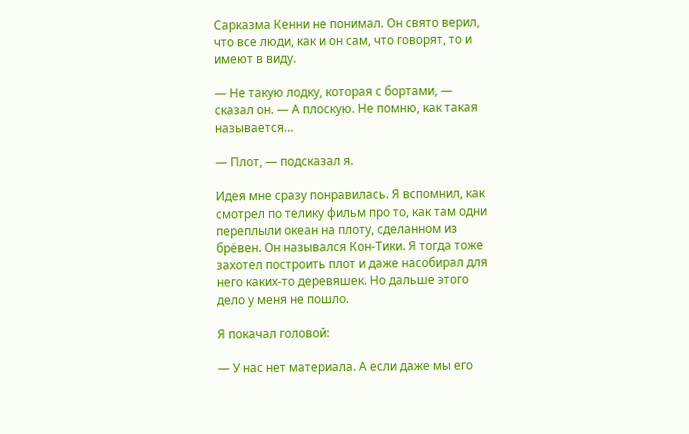Сарказма Кенни не понимал. Он свято верил, что все люди, как и он сам, что говорят, то и имеют в виду.

— Не такую лодку, которая с бортами, — сказал он. — А плоскую. Не помню, как такая называется…

— Плот, — подсказал я.

Идея мне сразу понравилась. Я вспомнил, как смотрел по телику фильм про то, как там одни переплыли океан на плоту, сделанном из брёвен. Он назывался Кон-Тики. Я тогда тоже захотел построить плот и даже насобирал для него каких-то деревяшек. Но дальше этого дело у меня не пошло.

Я покачал головой:

— У нас нет материала. А если даже мы его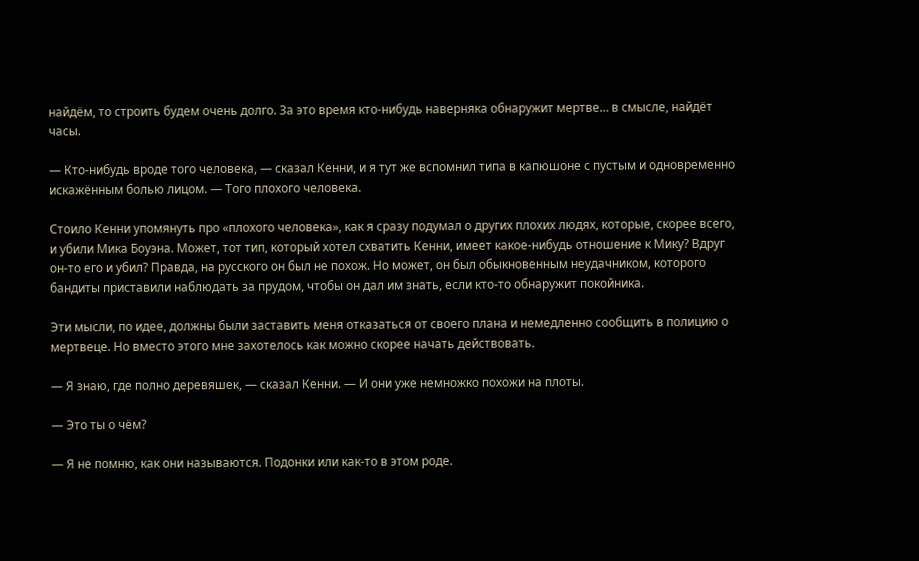найдём, то строить будем очень долго. За это время кто-нибудь наверняка обнаружит мертве… в смысле, найдёт часы.

— Кто-нибудь вроде того человека, — сказал Кенни, и я тут же вспомнил типа в капюшоне с пустым и одновременно искажённым болью лицом. — Того плохого человека.

Стоило Кенни упомянуть про «плохого человека», как я сразу подумал о других плохих людях, которые, скорее всего, и убили Мика Боуэна. Может, тот тип, который хотел схватить Кенни, имеет какое-нибудь отношение к Мику? Вдруг он-то его и убил? Правда, на русского он был не похож. Но может, он был обыкновенным неудачником, которого бандиты приставили наблюдать за прудом, чтобы он дал им знать, если кто-то обнаружит покойника.

Эти мысли, по идее, должны были заставить меня отказаться от своего плана и немедленно сообщить в полицию о мертвеце. Но вместо этого мне захотелось как можно скорее начать действовать.

— Я знаю, где полно деревяшек, — сказал Кенни. — И они уже немножко похожи на плоты.

— Это ты о чём?

— Я не помню, как они называются. Подонки или как-то в этом роде.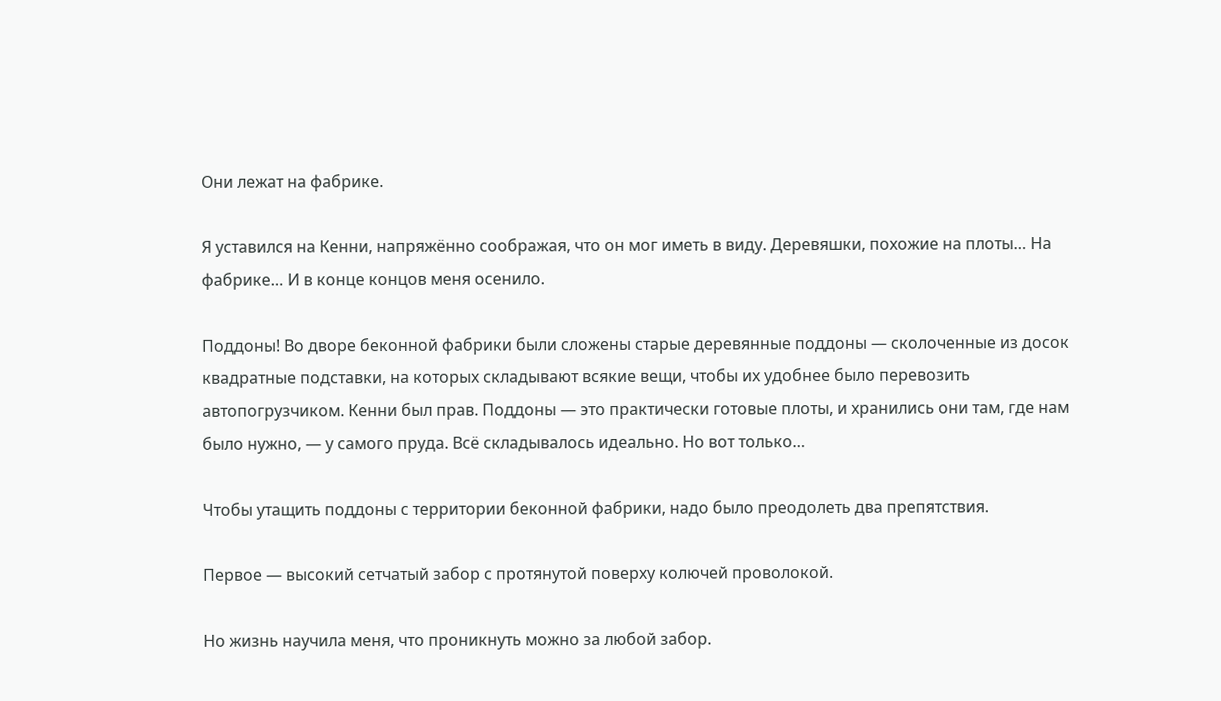Они лежат на фабрике.

Я уставился на Кенни, напряжённо соображая, что он мог иметь в виду. Деревяшки, похожие на плоты… На фабрике… И в конце концов меня осенило.

Поддоны! Во дворе беконной фабрики были сложены старые деревянные поддоны — сколоченные из досок квадратные подставки, на которых складывают всякие вещи, чтобы их удобнее было перевозить автопогрузчиком. Кенни был прав. Поддоны — это практически готовые плоты, и хранились они там, где нам было нужно, — у самого пруда. Всё складывалось идеально. Но вот только…

Чтобы утащить поддоны с территории беконной фабрики, надо было преодолеть два препятствия.

Первое — высокий сетчатый забор с протянутой поверху колючей проволокой.

Но жизнь научила меня, что проникнуть можно за любой забор.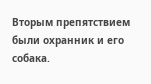Вторым препятствием были охранник и его собака.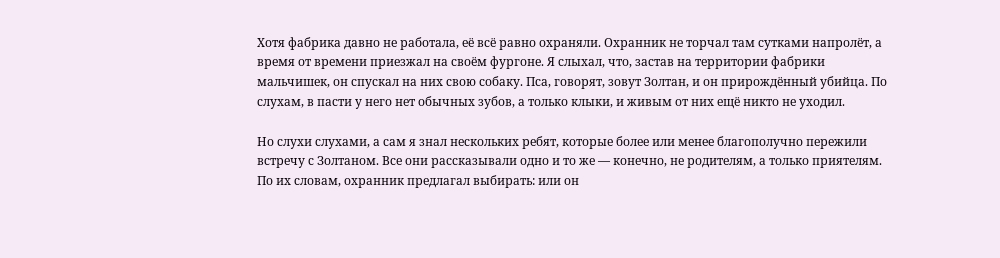Хотя фабрика давно не работала, её всё равно охраняли. Охранник не торчал там сутками напролёт, а время от времени приезжал на своём фургоне. Я слыхал, что, застав на территории фабрики мальчишек, он спускал на них свою собаку. Пса, говорят, зовут Золтан, и он прирождённый убийца. По слухам, в пасти у него нет обычных зубов, а только клыки, и живым от них ещё никто не уходил.

Но слухи слухами, а сам я знал нескольких ребят, которые более или менее благополучно пережили встречу с Золтаном. Все они рассказывали одно и то же — конечно, не родителям, а только приятелям. По их словам, охранник предлагал выбирать: или он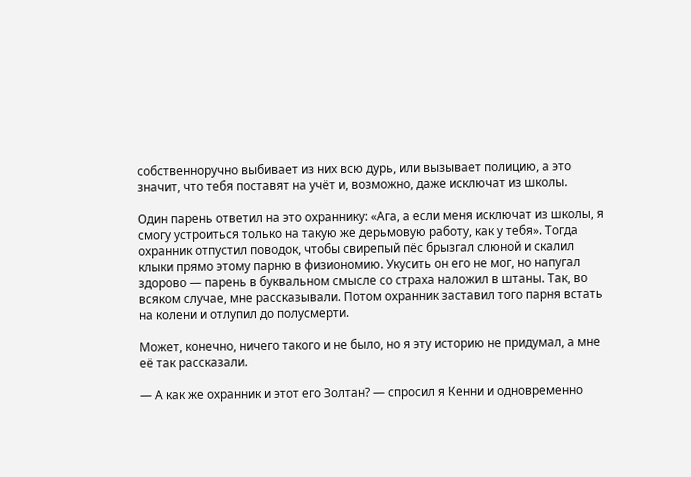собственноручно выбивает из них всю дурь, или вызывает полицию, а это значит, что тебя поставят на учёт и, возможно, даже исключат из школы.

Один парень ответил на это охраннику: «Ага, а если меня исключат из школы, я смогу устроиться только на такую же дерьмовую работу, как у тебя». Тогда охранник отпустил поводок, чтобы свирепый пёс брызгал слюной и скалил клыки прямо этому парню в физиономию. Укусить он его не мог, но напугал здорово — парень в буквальном смысле со страха наложил в штаны. Так, во всяком случае, мне рассказывали. Потом охранник заставил того парня встать на колени и отлупил до полусмерти.

Может, конечно, ничего такого и не было, но я эту историю не придумал, а мне её так рассказали.

— А как же охранник и этот его Золтан? — спросил я Кенни и одновременно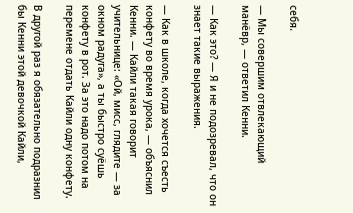себя.

— Мы совершим отвлекающий манёвр, — ответил Кенни.

— Как это? — Я и не подозревал, что он знает такие выражения.

— Как в школе, когда хочется съесть конфету во время урока, — объяснил Кенни. — Кайли такая говорит учительнице: «Ой, мисс, глядите — за окном радуга», а ты быстро суёшь конфету в рот. За это надо потом на перемене отдать Кайли одну конфету.

В другой раз я обязательно подразнил бы Кенни этой девочкой Кайли,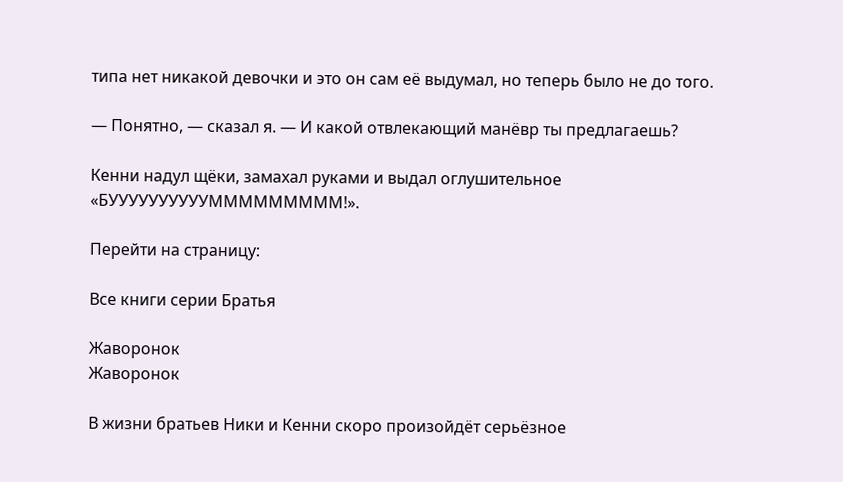типа нет никакой девочки и это он сам её выдумал, но теперь было не до того.

— Понятно, — сказал я. — И какой отвлекающий манёвр ты предлагаешь?

Кенни надул щёки, замахал руками и выдал оглушительное «БУУУУУУУУУУМММММММММ!».

Перейти на страницу:

Все книги серии Братья

Жаворонок
Жаворонок

В жизни братьев Ники и Кенни скоро произойдёт серьёзное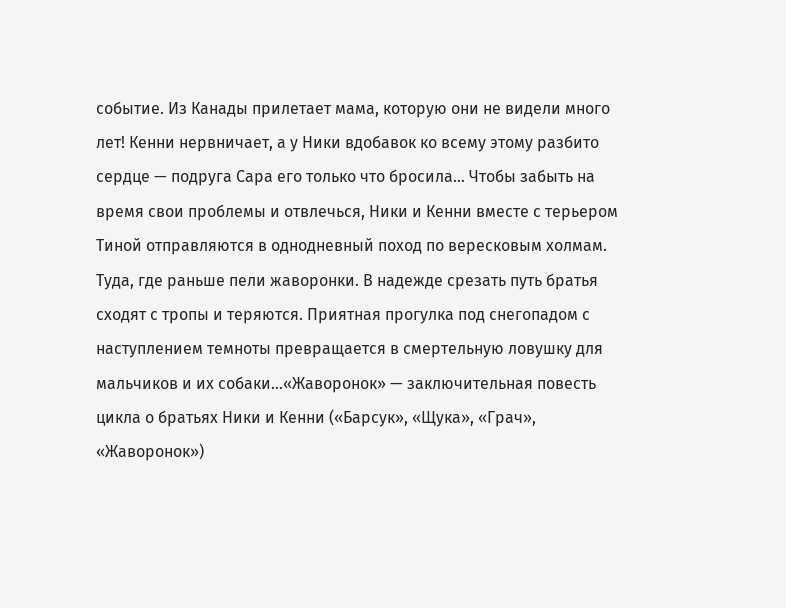событие. Из Канады прилетает мама, которую они не видели много лет! Кенни нервничает, а у Ники вдобавок ко всему этому разбито сердце — подруга Сара его только что бросила… Чтобы забыть на время свои проблемы и отвлечься, Ники и Кенни вместе с терьером Тиной отправляются в однодневный поход по вересковым холмам. Туда, где раньше пели жаворонки. В надежде срезать путь братья сходят с тропы и теряются. Приятная прогулка под снегопадом с наступлением темноты превращается в смертельную ловушку для мальчиков и их собаки…«Жаворонок» — заключительная повесть цикла о братьях Ники и Кенни («Барсук», «Щука», «Грач», «Жаворонок»)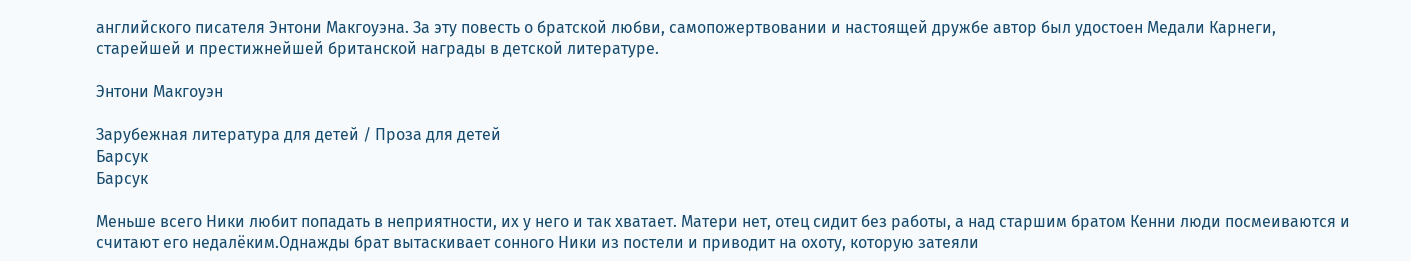английского писателя Энтони Макгоуэна. За эту повесть о братской любви, самопожертвовании и настоящей дружбе автор был удостоен Медали Карнеги, старейшей и престижнейшей британской награды в детской литературе.

Энтони Макгоуэн

Зарубежная литература для детей / Проза для детей
Барсук
Барсук

Меньше всего Ники любит попадать в неприятности, их у него и так хватает. Матери нет, отец сидит без работы, а над старшим братом Кенни люди посмеиваются и считают его недалёким.Однажды брат вытаскивает сонного Ники из постели и приводит на охоту, которую затеяли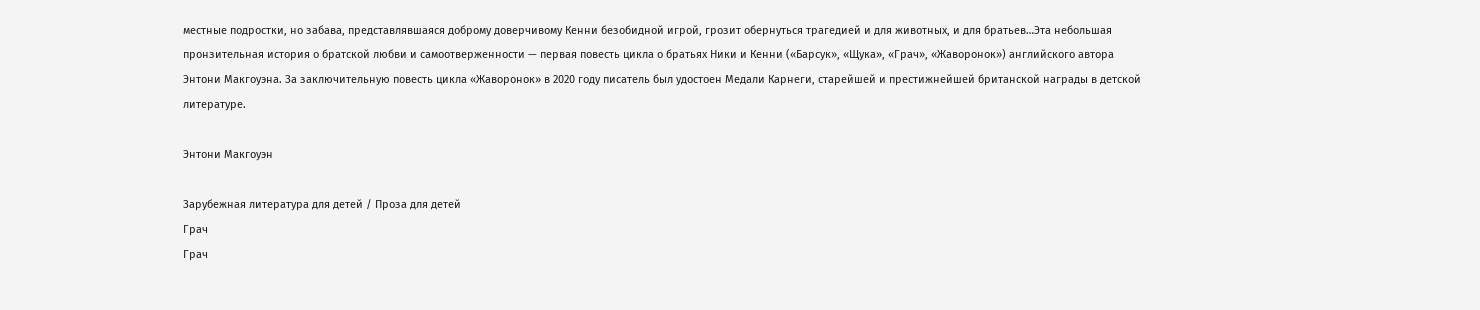местные подростки, но забава, представлявшаяся доброму доверчивому Кенни безобидной игрой, грозит обернуться трагедией и для животных, и для братьев…Эта небольшая пронзительная история о братской любви и самоотверженности — первая повесть цикла о братьях Ники и Кенни («Барсук», «Щука», «Грач», «Жаворонок») английского автора Энтони Макгоуэна. За заключительную повесть цикла «Жаворонок» в 2020 году писатель был удостоен Медали Карнеги, старейшей и престижнейшей британской награды в детской литературе.

Энтони Макгоуэн

Зарубежная литература для детей / Проза для детей
Грач
Грач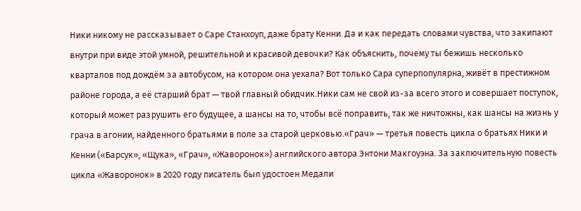Ники никому не рассказывает о Саре Станхоуп, даже брату Кенни. Да и как передать словами чувства, что закипают внутри при виде этой умной, решительной и красивой девочки? Как объяснить, почему ты бежишь несколько кварталов под дождём за автобусом, на котором она уехала? Вот только Сара суперпопулярна, живёт в престижном районе города, а её старший брат — твой главный обидчик.Ники сам не свой из-за всего этого и совершает поступок, который может разрушить его будущее, а шансы на то, чтобы всё поправить, так же ничтожны, как шансы на жизнь у грача в агонии, найденного братьями в поле за старой церковью.«Грач» — третья повесть цикла о братьях Ники и Кенни («Барсук», «Щука», «Грач», «Жаворонок») английского автора Энтони Макгоуэна. За заключительную повесть цикла «Жаворонок» в 2020 году писатель был удостоен Медали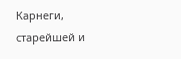Карнеги, старейшей и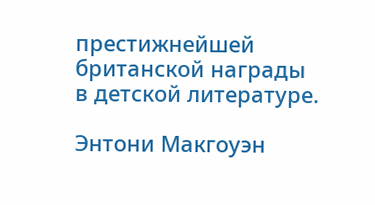престижнейшей британской награды в детской литературе.

Энтони Макгоуэн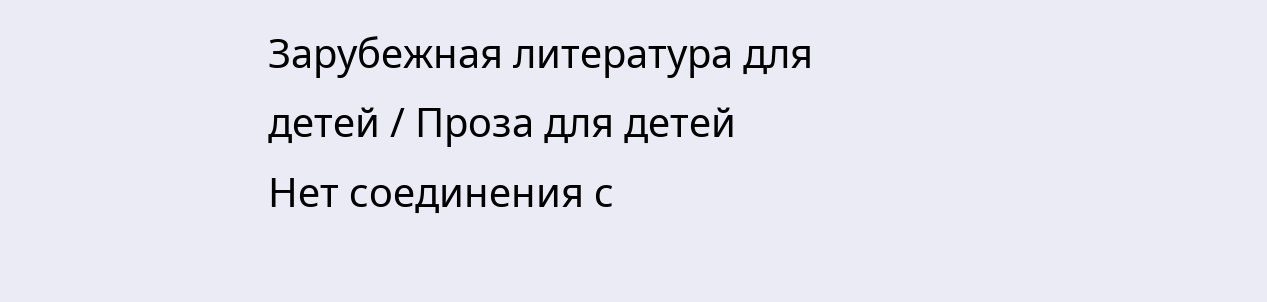Зарубежная литература для детей / Проза для детей
Нет соединения с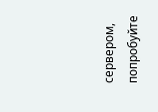сервером, попробуйте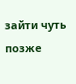зайти чуть позже